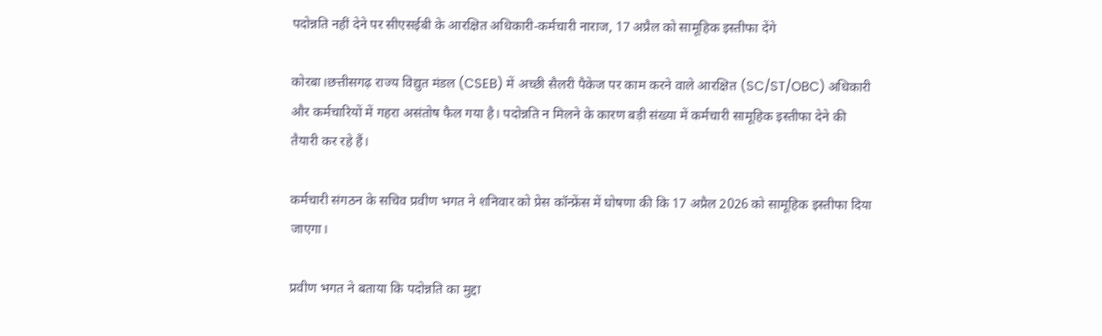पदोन्नति नहीं देने पर सीएसईबी के आरक्षित अधिकारी-कर्मचारी नाराज, 17 अप्रैल को सामूहिक इस्तीफा देंगे

कोरबा।छत्तीसगढ़ राज्य विद्युत मंडल (CSEB) में अच्छी सैलरी पैकेज पर काम करने वाले आरक्षित (SC/ST/OBC) अधिकारी और कर्मचारियों में गहरा असंतोष फैल गया है। पदोन्नति न मिलने के कारण बड़ी संख्या में कर्मचारी सामूहिक इस्तीफा देने की तैयारी कर रहे हैं।

कर्मचारी संगठन के सचिव प्रवीण भगत ने शनिवार को प्रेस कॉन्फ्रेंस में घोषणा की कि 17 अप्रैल 2026 को सामूहिक इस्तीफा दिया जाएगा।

प्रवीण भगत ने बताया कि पदोन्नति का मुद्दा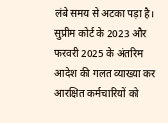लंबे समय से अटका पड़ा है। सुप्रीम कोर्ट के 2023 और फरवरी 2025 के अंतरिम आदेश की गलत व्याख्या कर आरक्षित कर्मचारियों को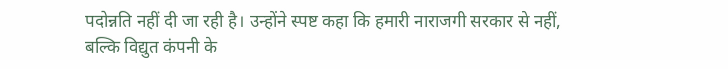पदोन्नति नहीं दी जा रही है। उन्होंने स्पष्ट कहा कि हमारी नाराजगी सरकार से नहीं, बल्कि विद्युत कंपनी के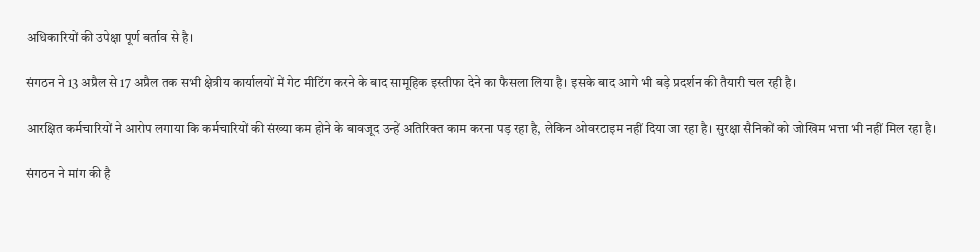अधिकारियों की उपेक्षा पूर्ण बर्ताव से है।

संगठन ने 13 अप्रैल से 17 अप्रैल तक सभी क्षेत्रीय कार्यालयों में गेट मीटिंग करने के बाद सामूहिक इस्तीफा देने का फैसला लिया है। इसके बाद आगे भी बड़े प्रदर्शन की तैयारी चल रही है।

आरक्षित कर्मचारियों ने आरोप लगाया कि कर्मचारियों की संख्या कम होने के बावजूद उन्हें अतिरिक्त काम करना पड़ रहा है, लेकिन ओवरटाइम नहीं दिया जा रहा है। सुरक्षा सैनिकों को जोखिम भत्ता भी नहीं मिल रहा है।

संगठन ने मांग की है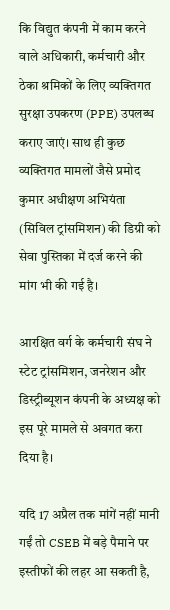कि विद्युत कंपनी में काम करने वाले अधिकारी, कर्मचारी और ठेका श्रमिकों के लिए व्यक्तिगत सुरक्षा उपकरण (PPE) उपलब्ध कराए जाएं। साथ ही कुछ व्यक्तिगत मामलों जैसे प्रमोद कुमार अधीक्षण अभियंता (सिविल ट्रांसमिशन) की डिग्री को सेवा पुस्तिका में दर्ज करने की मांग भी की गई है।

आरक्षित वर्ग के कर्मचारी संघ ने स्टेट ट्रांसमिशन, जनरेशन और डिस्ट्रीब्यूशन कंपनी के अध्यक्ष को इस पूरे मामले से अवगत करा दिया है।

यदि 17 अप्रैल तक मांगें नहीं मानी गईं तो CSEB में बड़े पैमाने पर इस्तीफों की लहर आ सकती है,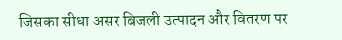जिसका सीधा असर बिजली उत्पादन और वितरण पर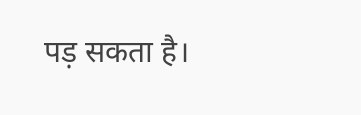पड़ सकता है।